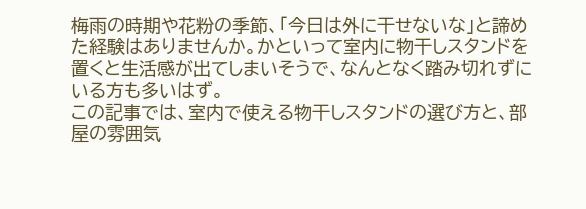梅雨の時期や花粉の季節、「今日は外に干せないな」と諦めた経験はありませんか。かといって室内に物干しスタンドを置くと生活感が出てしまいそうで、なんとなく踏み切れずにいる方も多いはず。
この記事では、室内で使える物干しスタンドの選び方と、部屋の雰囲気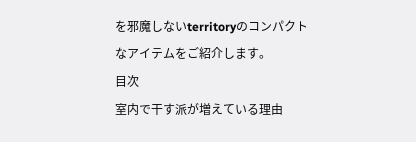を邪魔しないterritoryのコンパクトなアイテムをご紹介します。
目次
室内で干す派が増えている理由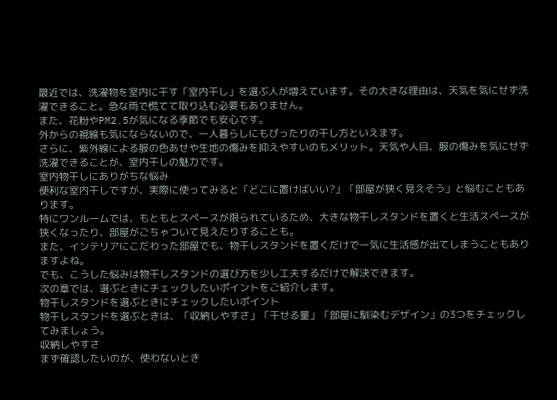最近では、洗濯物を室内に干す「室内干し」を選ぶ人が増えています。その大きな理由は、天気を気にせず洗濯できること。急な雨で慌てて取り込む必要もありません。
また、花粉やPM2.5が気になる季節でも安心です。
外からの視線も気にならないので、一人暮らしにもぴったりの干し方といえます。
さらに、紫外線による服の色あせや生地の傷みを抑えやすいのもメリット。天気や人目、服の傷みを気にせず洗濯できることが、室内干しの魅力です。
室内物干しにありがちな悩み
便利な室内干しですが、実際に使ってみると「どこに置けばいい?」「部屋が狭く見えそう」と悩むこともあります。
特にワンルームでは、もともとスペースが限られているため、大きな物干しスタンドを置くと生活スペースが狭くなったり、部屋がごちゃついて見えたりすることも。
また、インテリアにこだわった部屋でも、物干しスタンドを置くだけで一気に生活感が出てしまうこともありますよね。
でも、こうした悩みは物干しスタンドの選び方を少し工夫するだけで解決できます。
次の章では、選ぶときにチェックしたいポイントをご紹介します。
物干しスタンドを選ぶときにチェックしたいポイント
物干しスタンドを選ぶときは、「収納しやすさ」「干せる量」「部屋に馴染むデザイン」の3つをチェックしてみましょう。
収納しやすさ
まず確認したいのが、使わないとき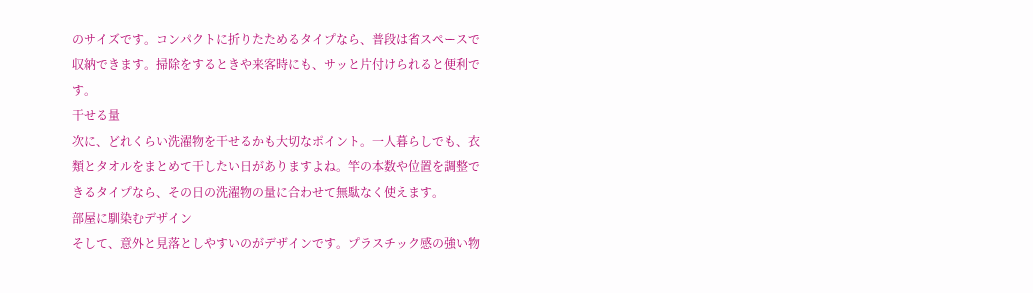のサイズです。コンパクトに折りたためるタイプなら、普段は省スペースで収納できます。掃除をするときや来客時にも、サッと片付けられると便利です。
干せる量
次に、どれくらい洗濯物を干せるかも大切なポイント。一人暮らしでも、衣類とタオルをまとめて干したい日がありますよね。竿の本数や位置を調整できるタイプなら、その日の洗濯物の量に合わせて無駄なく使えます。
部屋に馴染むデザイン
そして、意外と見落としやすいのがデザインです。プラスチック感の強い物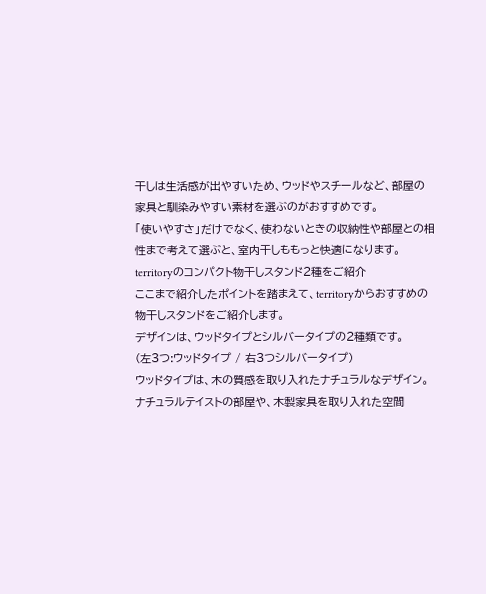干しは生活感が出やすいため、ウッドやスチールなど、部屋の家具と馴染みやすい素材を選ぶのがおすすめです。
「使いやすさ」だけでなく、使わないときの収納性や部屋との相性まで考えて選ぶと、室内干しももっと快適になります。
territoryのコンパクト物干しスタンド2種をご紹介
ここまで紹介したポイントを踏まえて、territoryからおすすめの物干しスタンドをご紹介します。
デザインは、ウッドタイプとシルバータイプの2種類です。
(左3つ:ウッドタイプ / 右3つシルバータイプ)
ウッドタイプは、木の質感を取り入れたナチュラルなデザイン。ナチュラルテイストの部屋や、木製家具を取り入れた空間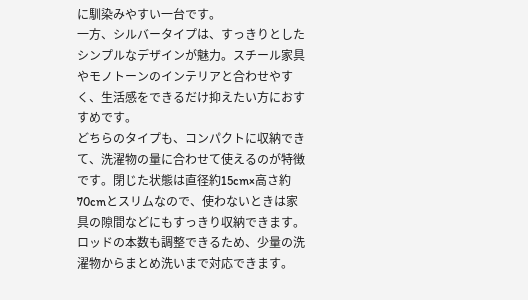に馴染みやすい一台です。
一方、シルバータイプは、すっきりとしたシンプルなデザインが魅力。スチール家具やモノトーンのインテリアと合わせやすく、生活感をできるだけ抑えたい方におすすめです。
どちらのタイプも、コンパクトに収納できて、洗濯物の量に合わせて使えるのが特徴です。閉じた状態は直径約15cm×高さ約70cmとスリムなので、使わないときは家具の隙間などにもすっきり収納できます。
ロッドの本数も調整できるため、少量の洗濯物からまとめ洗いまで対応できます。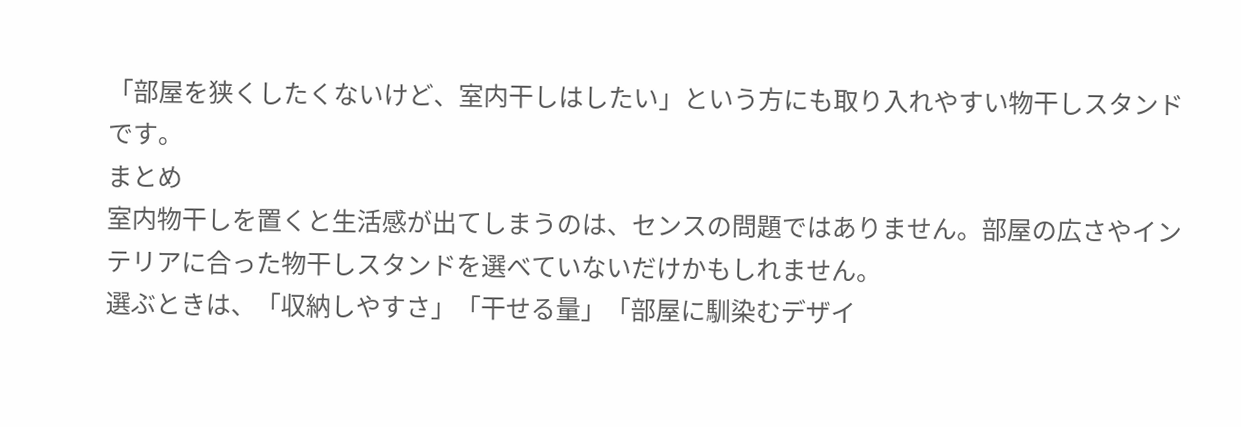「部屋を狭くしたくないけど、室内干しはしたい」という方にも取り入れやすい物干しスタンドです。
まとめ
室内物干しを置くと生活感が出てしまうのは、センスの問題ではありません。部屋の広さやインテリアに合った物干しスタンドを選べていないだけかもしれません。
選ぶときは、「収納しやすさ」「干せる量」「部屋に馴染むデザイ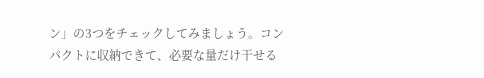ン」の3つをチェックしてみましょう。コンパクトに収納できて、必要な量だけ干せる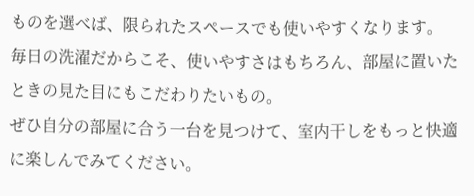ものを選べば、限られたスペースでも使いやすくなります。
毎日の洗濯だからこそ、使いやすさはもちろん、部屋に置いたときの見た目にもこだわりたいもの。
ぜひ自分の部屋に合う一台を見つけて、室内干しをもっと快適に楽しんでみてください。